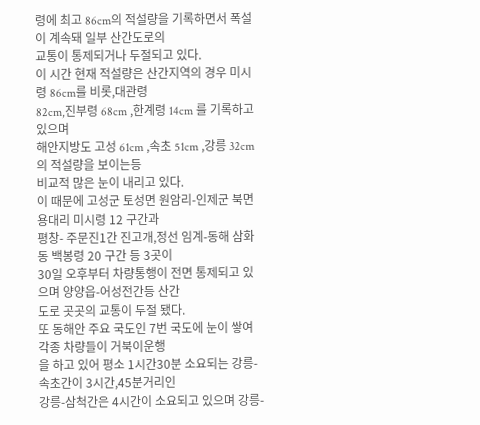령에 최고 86cm의 적설량을 기록하면서 폭설이 계속돼 일부 산간도로의
교통이 통제되거나 두절되고 있다.
이 시간 현재 적설량은 산간지역의 경우 미시령 86cm를 비롯,대관령
82cm,진부령 68cm ,한계령 14cm 를 기록하고 있으며
해안지방도 고성 61cm ,속초 51cm ,강릉 32cm 의 적설량을 보이는등
비교적 많은 눈이 내리고 있다.
이 때문에 고성군 토성면 원암리-인제군 북면 용대리 미시령 12 구간과
평창- 주문진1간 진고개,정선 임계-동해 삼화동 백봉령 20 구간 등 3곳이
30일 오후부터 차량통행이 전면 통제되고 있으며 양양읍-어성전간등 산간
도로 곳곳의 교통이 두절 됐다.
또 동해안 주요 국도인 7번 국도에 눈이 쌓여 각종 차량들이 거북이운행
을 하고 있어 평소 1시간30분 소요되는 강릉-속초간이 3시간,45분거리인
강릉-삼척간은 4시간이 소요되고 있으며 강릉-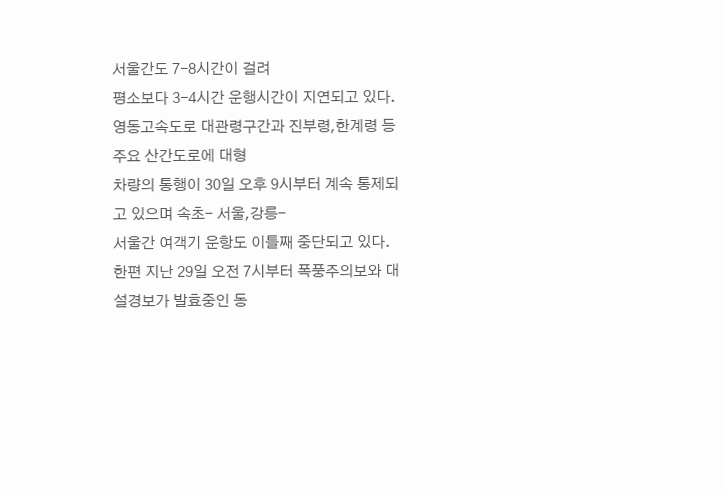서울간도 7-8시간이 걸려
평소보다 3-4시간 운행시간이 지연되고 있다.
영동고속도로 대관령구간과 진부령,한계령 등 주요 산간도로에 대형
차량의 통행이 30일 오후 9시부터 계속 통제되고 있으며 속초- 서울,강릉-
서울간 여객기 운항도 이틀째 중단되고 있다.
한편 지난 29일 오전 7시부터 폭풍주의보와 대설경보가 발효중인 동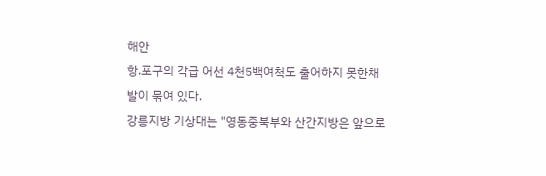해안
항.포구의 각급 어선 4천5백여척도 출어하지 못한채 발이 묶여 있다.
강릉지방 기상대는 "영동중북부와 산간지방은 앞으로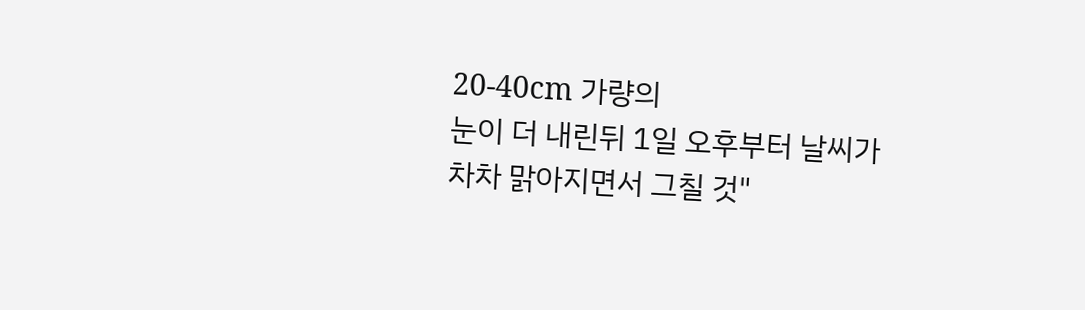20-40cm 가량의
눈이 더 내린뒤 1일 오후부터 날씨가 차차 맑아지면서 그칠 것"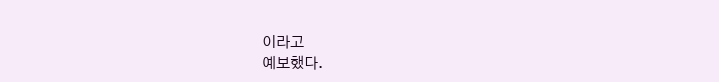이라고
예보했다.